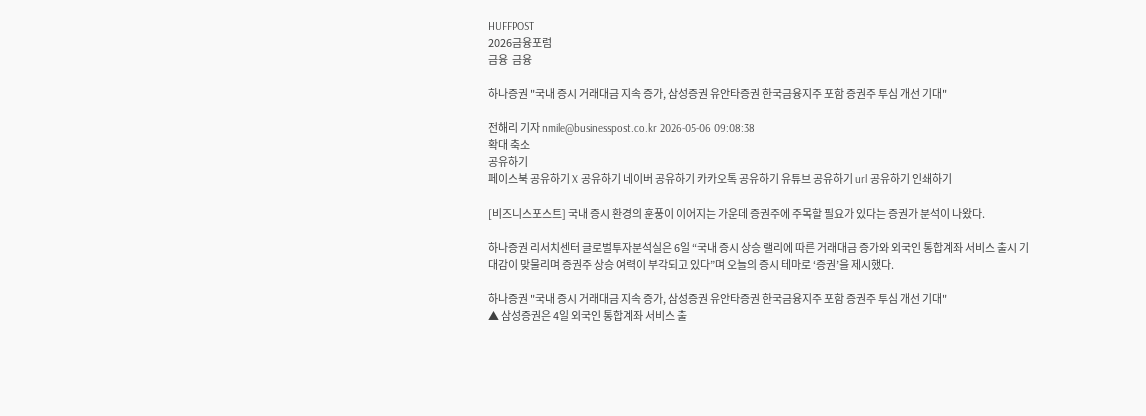HUFFPOST
2026금융포럼
금융  금융

하나증권 "국내 증시 거래대금 지속 증가, 삼성증권 유안타증권 한국금융지주 포함 증권주 투심 개선 기대"

전해리 기자 nmile@businesspost.co.kr 2026-05-06 09:08:38
확대 축소
공유하기
페이스북 공유하기 X 공유하기 네이버 공유하기 카카오톡 공유하기 유튜브 공유하기 url 공유하기 인쇄하기

[비즈니스포스트] 국내 증시 환경의 훈풍이 이어지는 가운데 증권주에 주목할 필요가 있다는 증권가 분석이 나왔다.

하나증권 리서치센터 글로벌투자분석실은 6일 “국내 증시 상승 랠리에 따른 거래대금 증가와 외국인 통합계좌 서비스 출시 기대감이 맞물리며 증권주 상승 여력이 부각되고 있다”며 오늘의 증시 테마로 ‘증권’을 제시했다.

하나증권 "국내 증시 거래대금 지속 증가, 삼성증권 유안타증권 한국금융지주 포함 증권주 투심 개선 기대"
▲ 삼성증권은 4일 외국인 통합계좌 서비스 출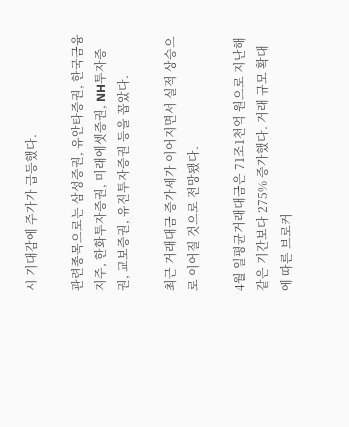시 기대감에 주가가 급등했다.

관련종목으로는 삼성증권, 유안타증권, 한국금융지주, 한화투자증권, 미래에셋증권, NH투자증권, 교보증권, 유진투자증권 등을 꼽았다.

최근 거래대금 증가세가 이어지면서 실적 상승으로 이어질 것으로 전망됐다.

4월 일평균거래대금은 71조1천억 원으로 지난해 같은 기간보다 275% 증가했다. 거래 규모 확대에 따른 브로커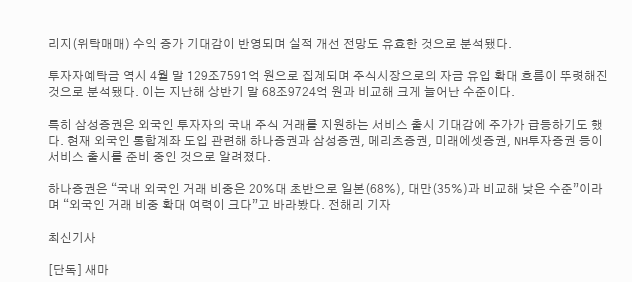리지(위탁매매) 수익 증가 기대감이 반영되며 실적 개선 전망도 유효한 것으로 분석됐다.

투자자예탁금 역시 4월 말 129조7591억 원으로 집계되며 주식시장으로의 자금 유입 확대 흐름이 뚜렷해진 것으로 분석됐다. 이는 지난해 상반기 말 68조9724억 원과 비교해 크게 늘어난 수준이다.

특히 삼성증권은 외국인 투자자의 국내 주식 거래를 지원하는 서비스 출시 기대감에 주가가 급등하기도 했다. 현재 외국인 통합계좌 도입 관련해 하나증권과 삼성증권, 메리츠증권, 미래에셋증권, NH투자증권 등이 서비스 출시를 준비 중인 것으로 알려졌다.

하나증권은 “국내 외국인 거래 비중은 20%대 초반으로 일본(68%), 대만(35%)과 비교해 낮은 수준”이라며 “외국인 거래 비중 확대 여력이 크다”고 바라봤다. 전해리 기자

최신기사

[단독] 새마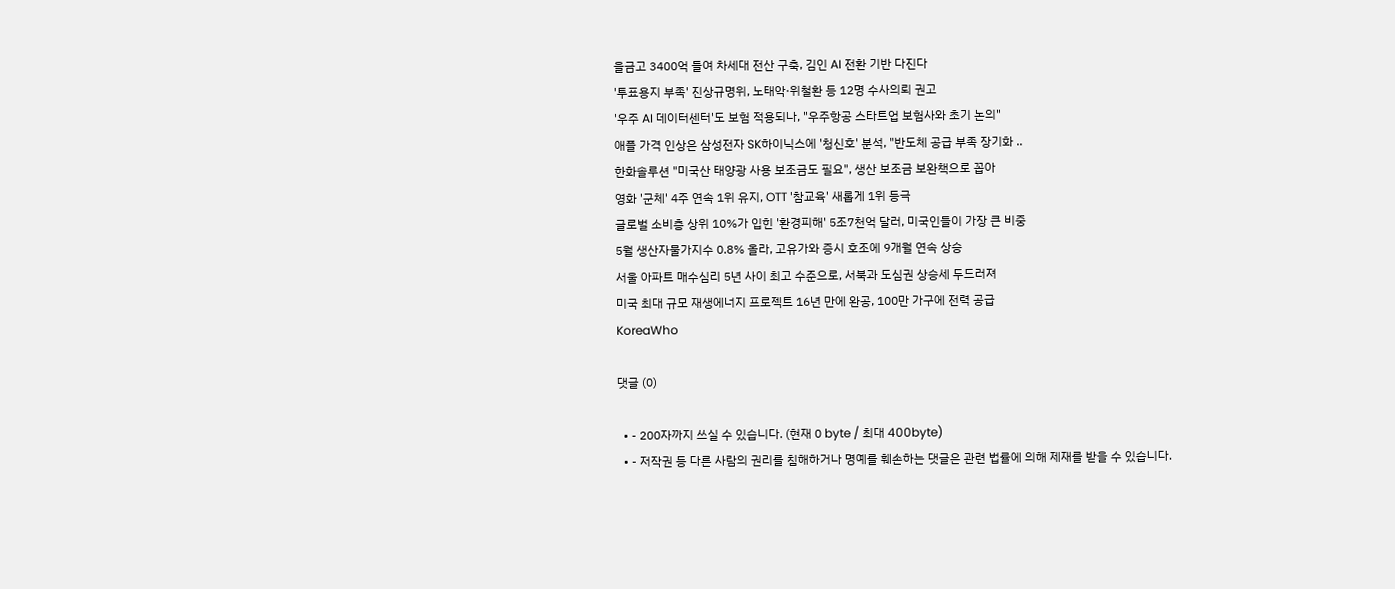을금고 3400억 들여 차세대 전산 구축, 김인 AI 전환 기반 다진다
'투표용지 부족' 진상규명위, 노태악·위철환 등 12명 수사의뢰 권고
'우주 AI 데이터센터'도 보험 적용되나, "우주항공 스타트업 보험사와 초기 논의"
애플 가격 인상은 삼성전자 SK하이닉스에 '청신호' 분석, "반도체 공급 부족 장기화 ..
한화솔루션 "미국산 태양광 사용 보조금도 필요", 생산 보조금 보완책으로 꼽아
영화 '군체' 4주 연속 1위 유지, OTT '참교육' 새롭게 1위 등극
글로벌 소비층 상위 10%가 입힌 '환경피해' 5조7천억 달러, 미국인들이 가장 큰 비중
5월 생산자물가지수 0.8% 올라, 고유가와 증시 호조에 9개월 연속 상승
서울 아파트 매수심리 5년 사이 최고 수준으로, 서북과 도심권 상승세 두드러져
미국 최대 규모 재생에너지 프로젝트 16년 만에 완공, 100만 가구에 전력 공급
KoreaWho

댓글 (0)

  • - 200자까지 쓰실 수 있습니다. (현재 0 byte / 최대 400byte)
  • - 저작권 등 다른 사람의 권리를 침해하거나 명예를 훼손하는 댓글은 관련 법률에 의해 제재를 받을 수 있습니다.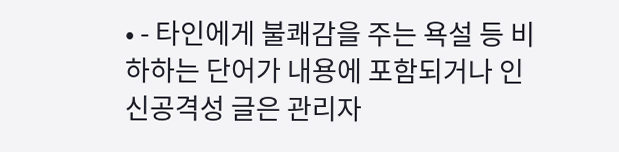• - 타인에게 불쾌감을 주는 욕설 등 비하하는 단어가 내용에 포함되거나 인신공격성 글은 관리자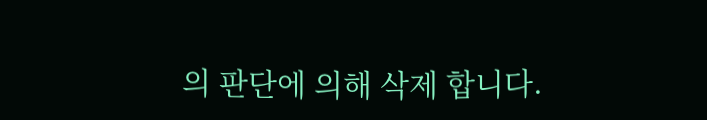의 판단에 의해 삭제 합니다.